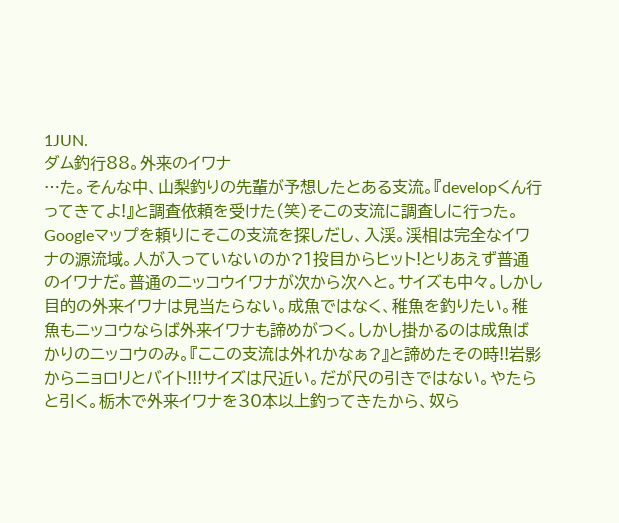1JUN.
ダム釣行88。外来のイワナ
…た。そんな中、山梨釣りの先輩が予想したとある支流。『developくん行ってきてよ!』と調査依頼を受けた(笑)そこの支流に調査しに行った。Googleマップを頼りにそこの支流を探しだし、入渓。渓相は完全なイワナの源流域。人が入っていないのか?1投目からヒット!とりあえず普通のイワナだ。普通のニッコウイワナが次から次へと。サイズも中々。しかし目的の外来イワナは見当たらない。成魚ではなく、稚魚を釣りたい。稚魚もニッコウならば外来イワナも諦めがつく。しかし掛かるのは成魚ばかりのニッコウのみ。『ここの支流は外れかなぁ?』と諦めたその時!!岩影からニョロリとバイト!!!サイズは尺近い。だが尺の引きではない。やたらと引く。栃木で外来イワナを30本以上釣ってきたから、奴ら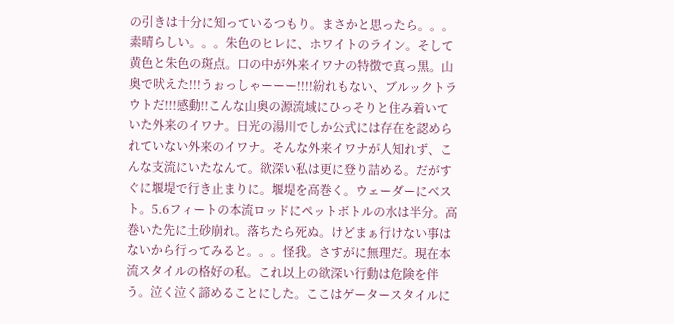の引きは十分に知っているつもり。まさかと思ったら。。。素晴らしい。。。朱色のヒレに、ホワイトのライン。そして黄色と朱色の斑点。口の中が外来イワナの特徴で真っ黒。山奥で吠えた!!!うぉっしゃーーー!!!!紛れもない、ブルックトラウトだ!!!感動!!こんな山奥の源流域にひっそりと住み着いていた外来のイワナ。日光の湯川でしか公式には存在を認められていない外来のイワナ。そんな外来イワナが人知れず、こんな支流にいたなんて。欲深い私は更に登り詰める。だがすぐに堰堤で行き止まりに。堰堤を高巻く。ウェーダーにベスト。5.6フィートの本流ロッドにペットボトルの水は半分。高巻いた先に土砂崩れ。落ちたら死ぬ。けどまぁ行けない事はないから行ってみると。。。怪我。さすがに無理だ。現在本流スタイルの格好の私。これ以上の欲深い行動は危険を伴う。泣く泣く諦めることにした。ここはゲータースタイルに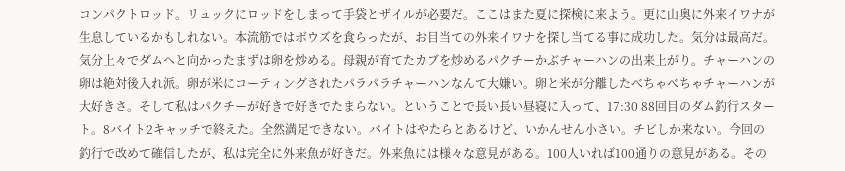コンパクトロッド。リュックにロッドをしまって手袋とザイルが必要だ。ここはまた夏に探検に来よう。更に山奥に外来イワナが生息しているかもしれない。本流筋ではボウズを食らったが、お目当ての外来イワナを探し当てる事に成功した。気分は最高だ。気分上々でダムへと向かったまずは卵を炒める。母親が育てたカブを炒めるパクチーかぶチャーハンの出来上がり。チャーハンの卵は絶対後入れ派。卵が米にコーティングされたパラパラチャーハンなんて大嫌い。卵と米が分離したべちゃべちゃチャーハンが大好きさ。そして私はパクチーが好きで好きでたまらない。ということで長い長い昼寝に入って、17:30 88回目のダム釣行スタート。8バイト2キャッチで終えた。全然満足できない。バイトはやたらとあるけど、いかんせん小さい。チビしか来ない。今回の釣行で改めて確信したが、私は完全に外来魚が好きだ。外来魚には様々な意見がある。100人いれば100通りの意見がある。その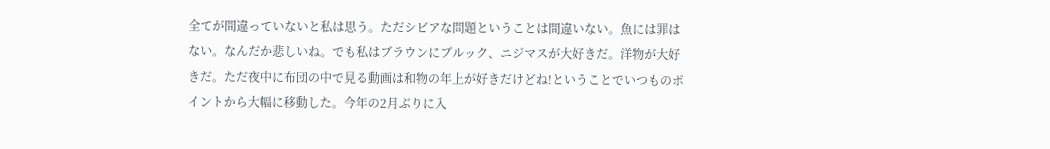全てが間違っていないと私は思う。ただシビアな問題ということは間違いない。魚には罪はない。なんだか悲しいね。でも私はブラウンにブルック、ニジマスが大好きだ。洋物が大好きだ。ただ夜中に布団の中で見る動画は和物の年上が好きだけどね!ということでいつものポイントから大幅に移動した。今年の2月ぶりに入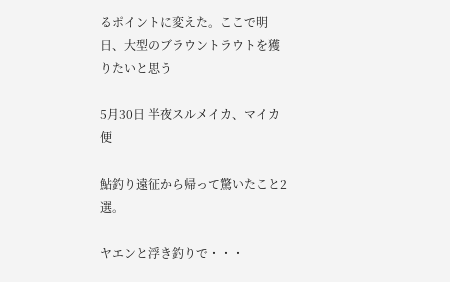るポイントに変えた。ここで明日、大型のブラウントラウトを獲りたいと思う

5月30日 半夜スルメイカ、マイカ便

鮎釣り遠征から帰って驚いたこと2選。

ヤエンと浮き釣りで・・・